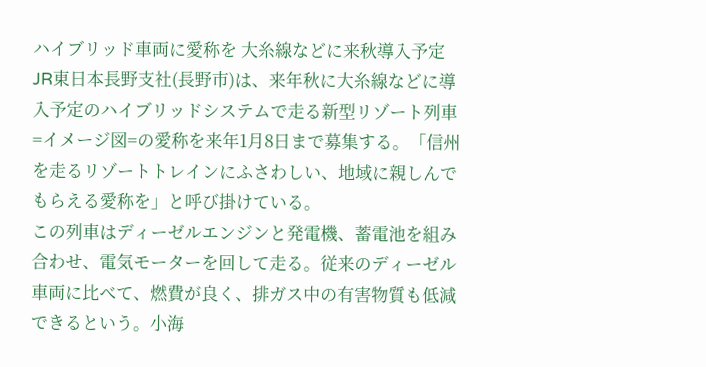ハイブリッド車両に愛称を 大糸線などに来秋導入予定
JR東日本長野支社(長野市)は、来年秋に大糸線などに導入予定のハイブリッドシステムで走る新型リゾート列車=イメージ図=の愛称を来年1月8日まで募集する。「信州を走るリゾートトレインにふさわしい、地域に親しんでもらえる愛称を」と呼び掛けている。
この列車はディーゼルエンジンと発電機、蓄電池を組み合わせ、電気モーターを回して走る。従来のディーゼル車両に比べて、燃費が良く、排ガス中の有害物質も低減できるという。小海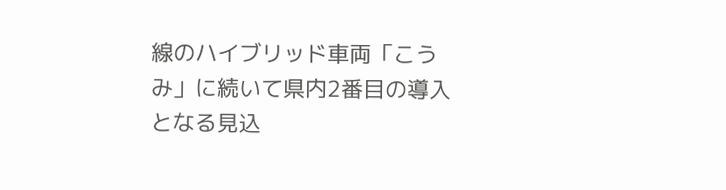線のハイブリッド車両「こうみ」に続いて県内2番目の導入となる見込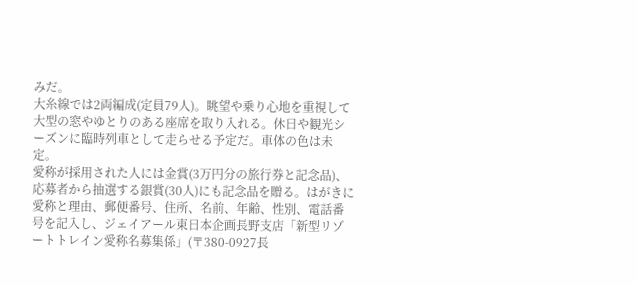みだ。
大糸線では2両編成(定員79人)。眺望や乗り心地を重視して大型の窓やゆとりのある座席を取り入れる。休日や観光シーズンに臨時列車として走らせる予定だ。車体の色は未定。
愛称が採用された人には金賞(3万円分の旅行券と記念品)、応募者から抽選する銀賞(30人)にも記念品を贈る。はがきに愛称と理由、郵便番号、住所、名前、年齢、性別、電話番号を記入し、ジェイアール東日本企画長野支店「新型リゾートトレイン愛称名募集係」(〒380-0927長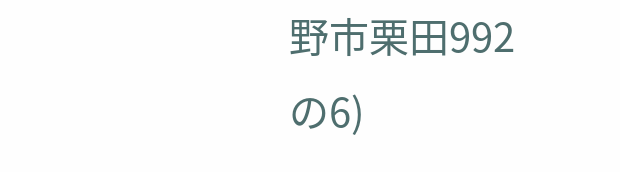野市栗田992の6)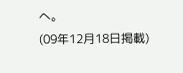へ。
(09年12月18日掲載)